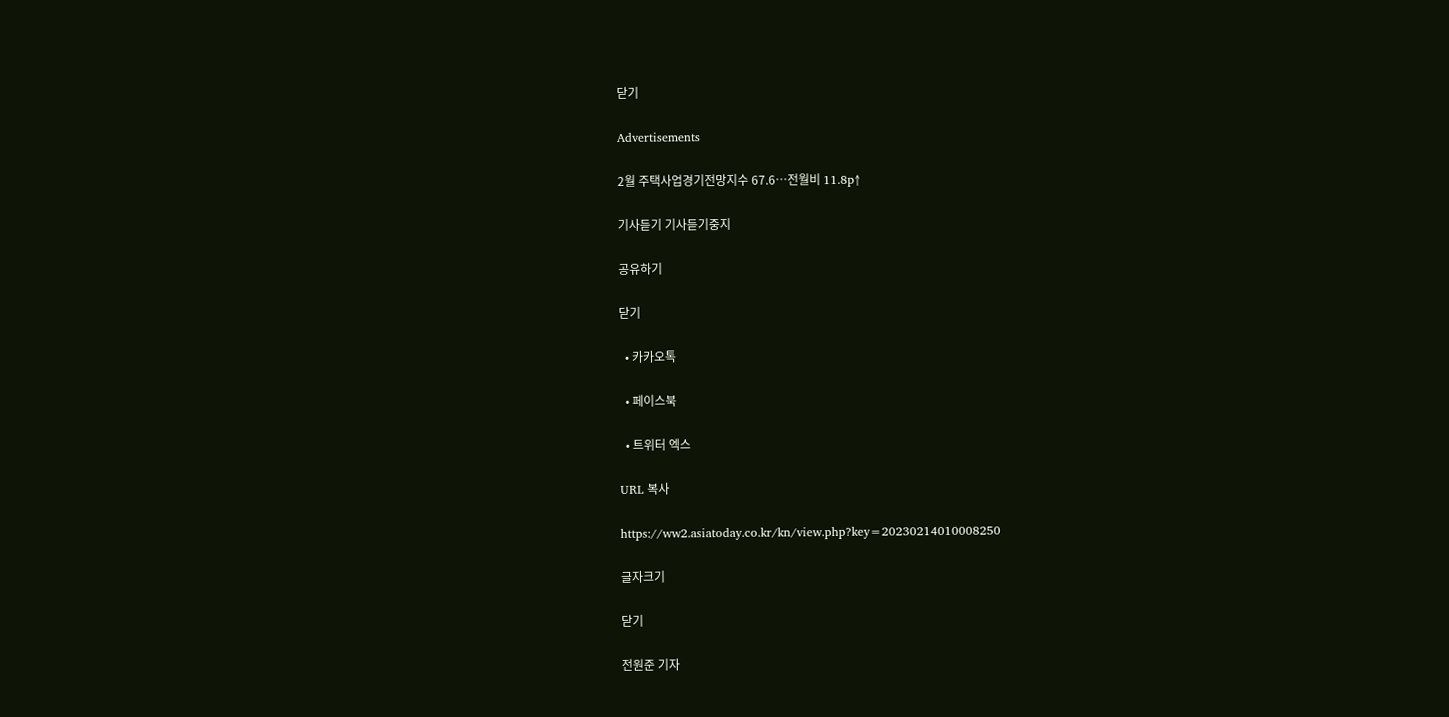닫기

Advertisements

2월 주택사업경기전망지수 67.6…전월비 11.8p↑

기사듣기 기사듣기중지

공유하기

닫기

  • 카카오톡

  • 페이스북

  • 트위터 엑스

URL 복사

https://ww2.asiatoday.co.kr/kn/view.php?key=20230214010008250

글자크기

닫기

전원준 기자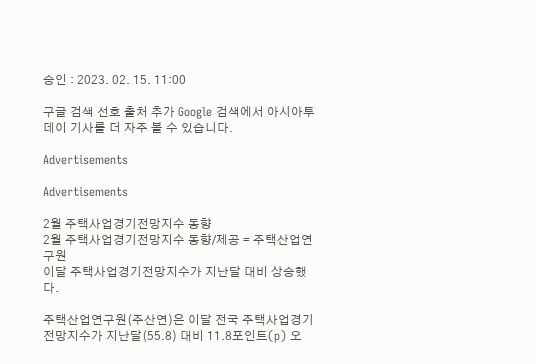승인 : 2023. 02. 15. 11:00

구글 검색 선호 출처 추가 Google 검색에서 아시아투데이 기사를 더 자주 볼 수 있습니다.

Advertisements

Advertisements

2월 주택사업경기전망지수 동향
2월 주택사업경기전망지수 동향/제공 = 주택산업연구원
이달 주택사업경기전망지수가 지난달 대비 상승했다.

주택산업연구원(주산연)은 이달 전국 주택사업경기전망지수가 지난달(55.8) 대비 11.8포인트(p) 오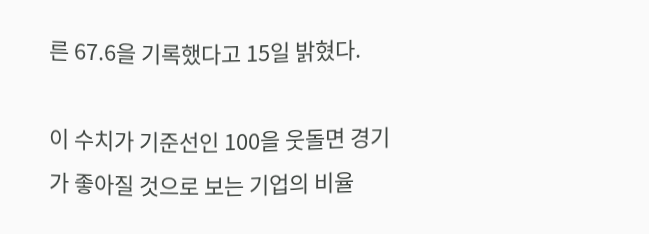른 67.6을 기록했다고 15일 밝혔다.

이 수치가 기준선인 100을 웃돌면 경기가 좋아질 것으로 보는 기업의 비율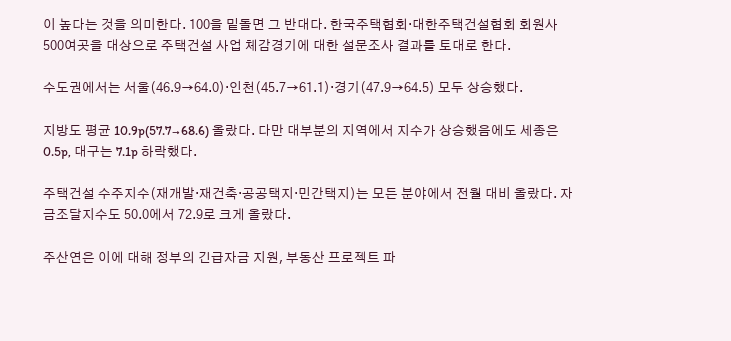이 높다는 것을 의미한다. 100을 밑돌면 그 반대다. 한국주택협회·대한주택건설협회 회원사 500여곳을 대상으로 주택건설 사업 체감경기에 대한 설문조사 결과를 토대로 한다.

수도권에서는 서울(46.9→64.0)·인천(45.7→61.1)·경기(47.9→64.5) 모두 상승했다.

지방도 평균 10.9p(57.7→68.6) 올랐다. 다만 대부분의 지역에서 지수가 상승했음에도 세종은 0.5p, 대구는 7.1p 하락했다.

주택건설 수주지수(재개발·재건축·공공택지·민간택지)는 모든 분야에서 전월 대비 올랐다. 자금조달지수도 50.0에서 72.9로 크게 올랐다.

주산연은 이에 대해 정부의 긴급자금 지원, 부동산 프로젝트 파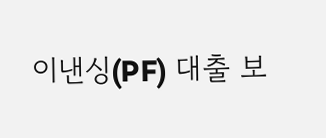이낸싱(PF) 대출 보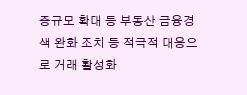증규모 확대 등 부동산 금융경색 완화 조치 등 적극적 대응으로 거래 활성화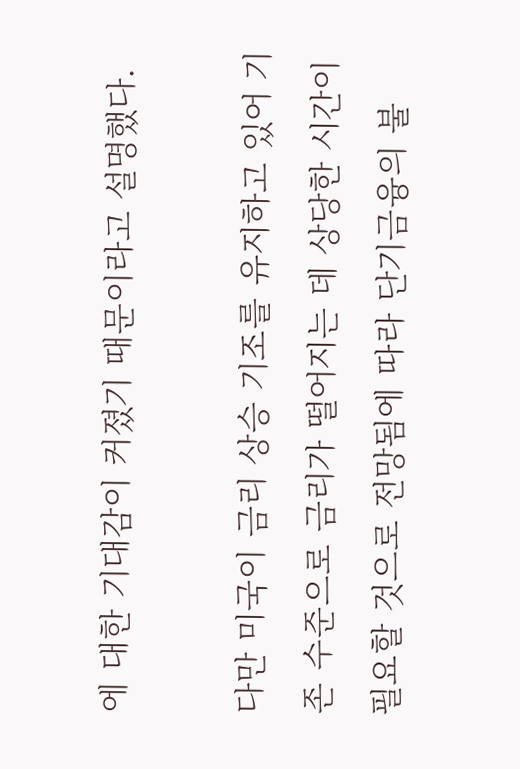에 대한 기대감이 커졌기 때문이라고 설명했다.

다만 미국이 금리 상승 기조를 유지하고 있어 기존 수준으로 금리가 떨어지는 데 상당한 시간이 필요할 것으로 전망됨에 따라 단기금융의 불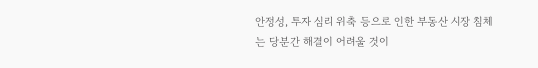안정성, 투자 심리 위축 등으로 인한 부동산 시장 침체는 당분간 해결이 어려울 것이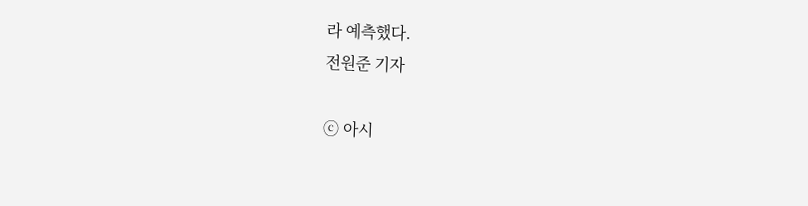라 예측했다.
전원준 기자

ⓒ 아시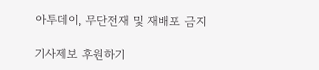아투데이, 무단전재 및 재배포 금지

기사제보 후원하기